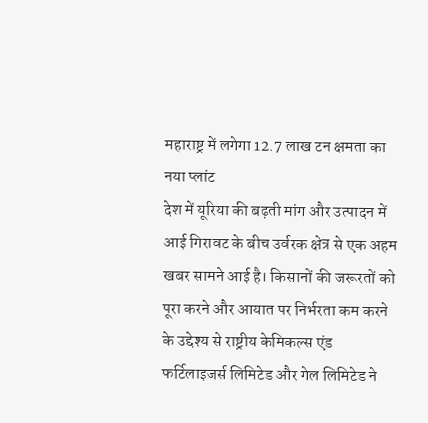महाराष्ट्र में लगेगा 12.7 लाख टन क्षमता का नया प्लांट
देश में यूरिया की बढ़ती मांग और उत्पादन में आई गिरावट के बीच उर्वरक क्षेत्र से एक अहम खबर सामने आई है। किसानों की जरूरतों को पूरा करने और आयात पर निर्भरता कम करने के उद्देश्य से राष्ट्रीय केमिकल्स एंड फर्टिलाइजर्स लिमिटेड और गेल लिमिटेड ने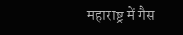महाराष्ट्र में गैस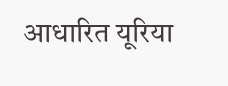आधारित यूरिया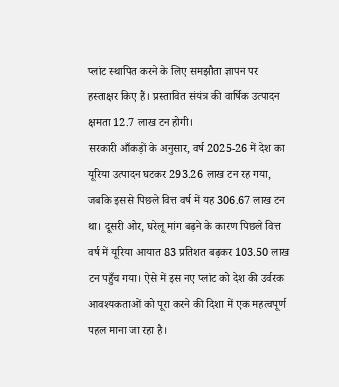प्लांट स्थापित करने के लिए समझौता ज्ञापन पर हस्ताक्षर किए हैं। प्रस्तावित संयंत्र की वार्षिक उत्पादन क्षमता 12.7 लाख टन होगी।
सरकारी आँकड़ों के अनुसार, वर्ष 2025-26 में देश का यूरिया उत्पादन घटकर 293.26 लाख टन रह गया, जबकि इससे पिछले वित्त वर्ष में यह 306.67 लाख टन था। दूसरी ओर, घरेलू मांग बढ़ने के कारण पिछले वित्त वर्ष में यूरिया आयात 83 प्रतिशत बढ़कर 103.50 लाख टन पहुँच गया। ऐसे में इस नए प्लांट को देश की उर्वरक आवश्यकताओं को पूरा करने की दिशा में एक महत्वपूर्ण पहल माना जा रहा है।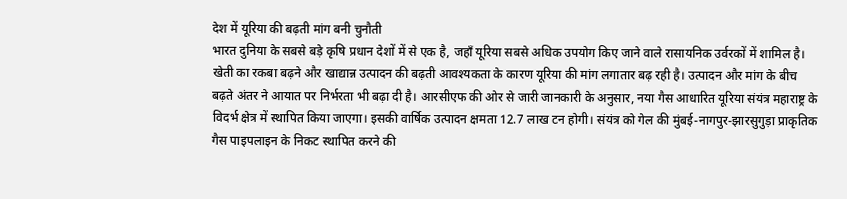देश में यूरिया की बढ़ती मांग बनी चुनौती
भारत दुनिया के सबसे बड़े कृषि प्रधान देशों में से एक है, जहाँ यूरिया सबसे अधिक उपयोग किए जाने वाले रासायनिक उर्वरकों में शामिल है। खेती का रकबा बढ़ने और खाद्यान्न उत्पादन की बढ़ती आवश्यकता के कारण यूरिया की मांग लगातार बढ़ रही है। उत्पादन और मांग के बीच बढ़ते अंतर ने आयात पर निर्भरता भी बढ़ा दी है। आरसीएफ की ओर से जारी जानकारी के अनुसार, नया गैस आधारित यूरिया संयंत्र महाराष्ट्र के विदर्भ क्षेत्र में स्थापित किया जाएगा। इसकी वार्षिक उत्पादन क्षमता 12.7 लाख टन होगी। संयंत्र को गेल की मुंबई-नागपुर-झारसुगुड़ा प्राकृतिक गैस पाइपलाइन के निकट स्थापित करने की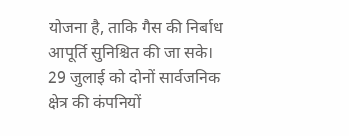योजना है, ताकि गैस की निर्बाध आपूर्ति सुनिश्चित की जा सके।
29 जुलाई को दोनों सार्वजनिक क्षेत्र की कंपनियों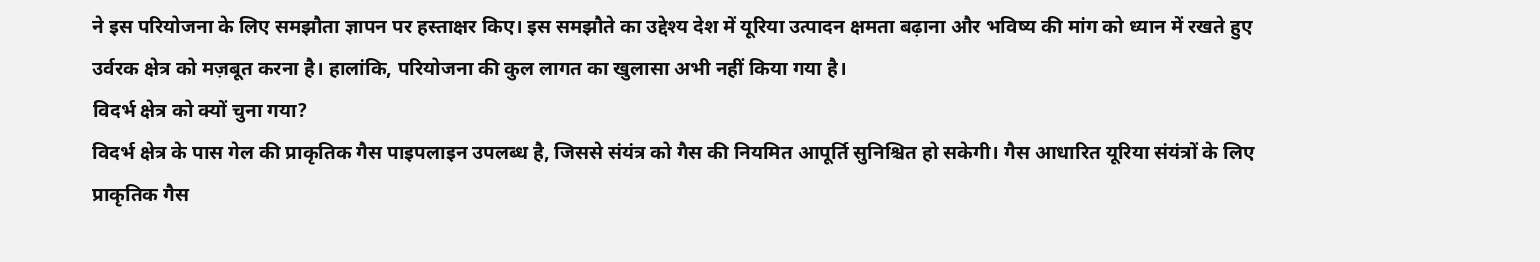ने इस परियोजना के लिए समझौता ज्ञापन पर हस्ताक्षर किए। इस समझौते का उद्देश्य देश में यूरिया उत्पादन क्षमता बढ़ाना और भविष्य की मांग को ध्यान में रखते हुए उर्वरक क्षेत्र को मज़बूत करना है। हालांकि, परियोजना की कुल लागत का खुलासा अभी नहीं किया गया है।
विदर्भ क्षेत्र को क्यों चुना गया?
विदर्भ क्षेत्र के पास गेल की प्राकृतिक गैस पाइपलाइन उपलब्ध है, जिससे संयंत्र को गैस की नियमित आपूर्ति सुनिश्चित हो सकेगी। गैस आधारित यूरिया संयंत्रों के लिए प्राकृतिक गैस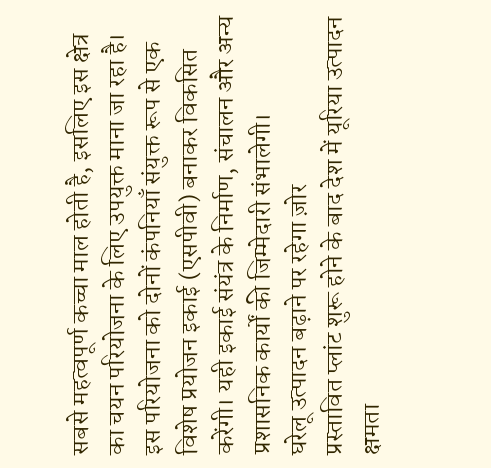सबसे महत्वपूर्ण कच्चा माल होती है, इसलिए इस क्षेत्र का चयन परियोजना के लिए उपयुक्त माना जा रहा है। इस परियोजना को दोनों कंपनियाँ संयुक्त रूप से एक विशेष प्रयोजन इकाई (एसपीवी) बनाकर विकसित करेंगी। यही इकाई संयंत्र के निर्माण, संचालन और अन्य प्रशासनिक कार्यों की जिम्मेदारी संभालेगी।
घरेलू उत्पादन बढ़ाने पर रहेगा ज़ोर
प्रस्तावित प्लांट शुरू होने के बाद देश में यूरिया उत्पादन क्षमता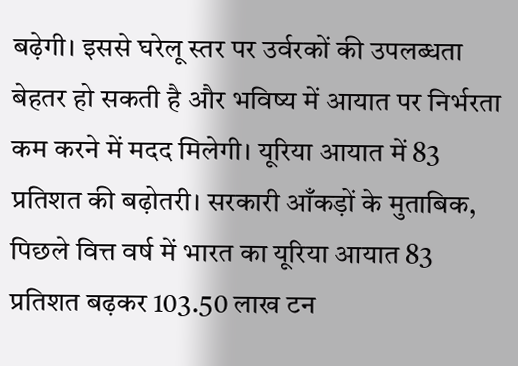बढ़ेगी। इससे घरेलू स्तर पर उर्वरकों की उपलब्धता बेहतर हो सकती है और भविष्य में आयात पर निर्भरता कम करने में मदद मिलेगी। यूरिया आयात में 83 प्रतिशत की बढ़ोतरी। सरकारी आँकड़ों के मुताबिक, पिछले वित्त वर्ष में भारत का यूरिया आयात 83 प्रतिशत बढ़कर 103.50 लाख टन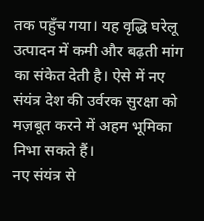तक पहुँच गया। यह वृद्धि घरेलू उत्पादन में कमी और बढ़ती मांग का संकेत देती है। ऐसे में नए संयंत्र देश की उर्वरक सुरक्षा को मज़बूत करने में अहम भूमिका निभा सकते हैं।
नए संयंत्र से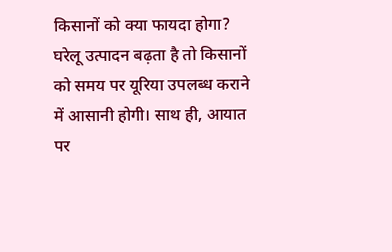किसानों को क्या फायदा होगा?
घरेलू उत्पादन बढ़ता है तो किसानों को समय पर यूरिया उपलब्ध कराने में आसानी होगी। साथ ही, आयात पर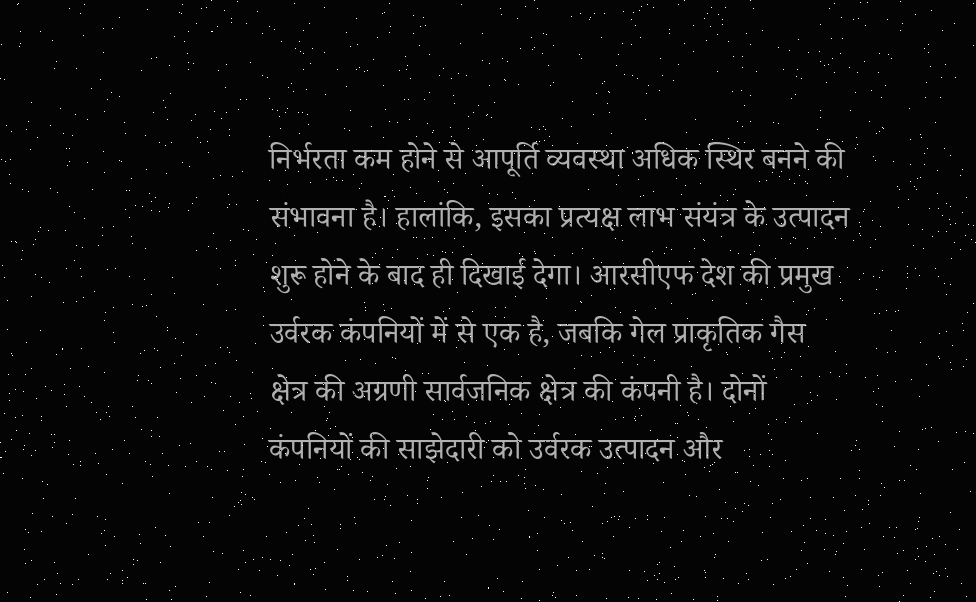निर्भरता कम होने से आपूर्ति व्यवस्था अधिक स्थिर बनने की संभावना है। हालांकि, इसका प्रत्यक्ष लाभ संयंत्र के उत्पादन शुरू होने के बाद ही दिखाई देगा। आरसीएफ देश की प्रमुख उर्वरक कंपनियों में से एक है, जबकि गेल प्राकृतिक गैस क्षेत्र की अग्रणी सार्वजनिक क्षेत्र की कंपनी है। दोनों कंपनियों की साझेदारी को उर्वरक उत्पादन और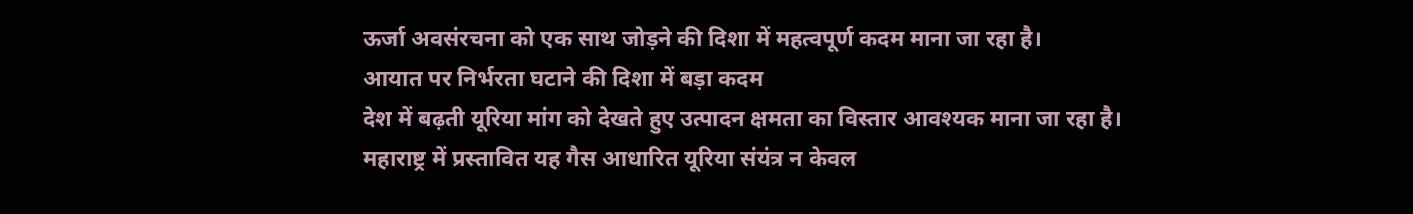ऊर्जा अवसंरचना को एक साथ जोड़ने की दिशा में महत्वपूर्ण कदम माना जा रहा है।
आयात पर निर्भरता घटाने की दिशा में बड़ा कदम
देश में बढ़ती यूरिया मांग को देखते हुए उत्पादन क्षमता का विस्तार आवश्यक माना जा रहा है। महाराष्ट्र में प्रस्तावित यह गैस आधारित यूरिया संयंत्र न केवल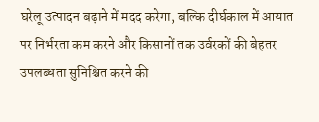घरेलू उत्पादन बढ़ाने में मदद करेगा, बल्कि दीर्घकाल में आयात पर निर्भरता कम करने और किसानों तक उर्वरकों की बेहतर उपलब्धता सुनिश्चित करने की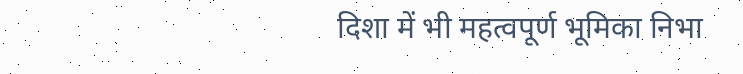दिशा में भी महत्वपूर्ण भूमिका निभा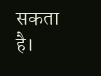सकता है।